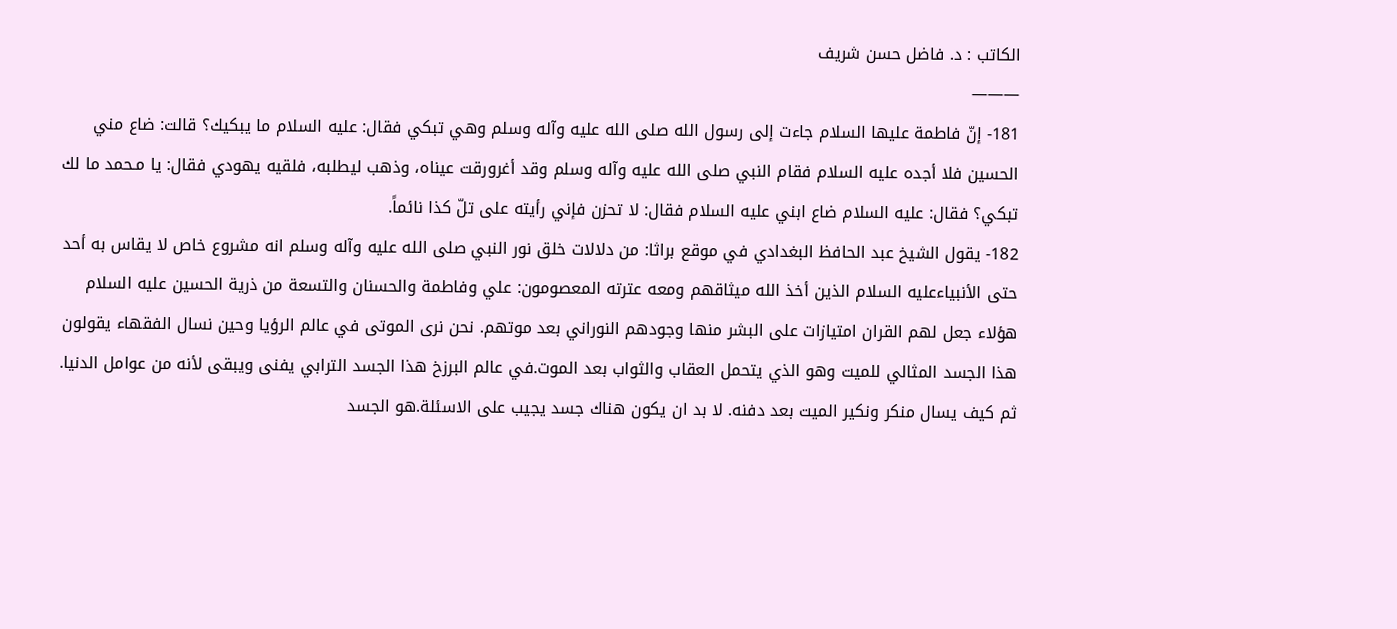الكاتب : د. فاضل حسن شريف
———
181- إنّ فاطمة عليها السلام جاءت إلى رسول الله صلى الله عليه وآله وسلم وهي تبكي فقال: عليه السلام ما يبكيك؟ قالت: ضاع مني الحسين فلا أجده عليه السلام فقام النبي صلى الله عليه وآله وسلم وقد أغرورقت عيناه، وذهب ليطلبه، فلقيه يهودي فقال: يا مـحمد ما لك تبكي؟ فقال: عليه السلام ضاع ابني عليه السلام فقال: لا تحزن فإني رأيته على تلّ كذا نائماً.
182- يقول الشيخ عبد الحافظ البغدادي في موقع براثا: من دلالات خلق نور النبي صلى الله عليه وآله وسلم انه مشروع خاص لا يقاس به أحد حتى الأنبياءعليه السلام الذين أخذ الله ميثاقهم ومعه عترته المعصومون: علي وفاطمة والحسنان والتسعة من ذرية الحسين عليه السلام هؤلاء جعل لهم القران امتيازات على البشر منها وجودهم النوراني بعد موتهم. نحن نرى الموتى في عالم الرؤيا وحين نسال الفقهاء يقولون هذا الجسد المثالي للميت وهو الذي يتحمل العقاب والثواب بعد الموت.في عالم البرزخ هذا الجسد الترابي يفنى ويبقى لأنه من عوامل الدنيا. ثم كيف يسال منكر ونكير الميت بعد دفنه. لا بد ان يكون هناك جسد يجيب على الاسئلة.هو الجسد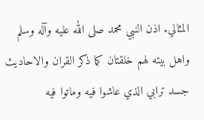المثالي. اذن النبي محمد صلى الله عليه وآله وسلم واهل بيته لهم خلقتان كما ذكر القران والاحاديث جسد ترابي الذي عاشوا فيه وماتوا فيه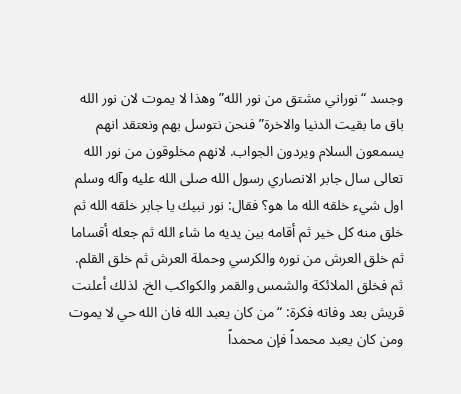وجسد “نوراني مشتق من نور الله” وهذا لا يموت لان نور الله باق ما بقيت الدنيا والاخرة” فنحن نتوسل بهم ونعتقد انهم يسمعون السلام ويردون الجواب. لانهم مخلوقون من نور الله تعالى سال جابر الانصاري رسول الله صلى الله عليه وآله وسلم اول شيء خلقه الله ما هو؟ فقال: نور نبيك يا جابر خلقه الله ثم خلق منه كل خير ثم أقامه بين يديه ما شاء الله ثم جعله أقساما ثم خلق العرش من نوره والكرسي وحملة العرش ثم خلق القلم. ثم فخلق الملائكة والشمس والقمر والكواكب الخ. لذلك أعلنت قريش بعد وفاته فكرة: “من كان يعبد الله فان الله حي لا يموت ومن كان يعبد محمداً فإن محمداً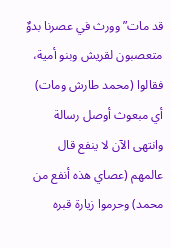قد مات”وورث في عصرنا بدوٌ متعصبون لقريش وبنو أمية، فقالوا (محمد طارش ومات) أي مبعوث أوصل رسالة وانتهى الآن لا ينفع قال عالمهم (عصاي هذه أنفع من محمد) وحرموا زيارة قبره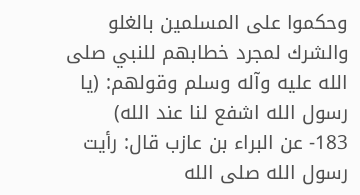وحكموا على المسلمين بالغلو والشرك لمجرد خطابهم للنبي صلى الله عليه وآله وسلم وقولهم: (يا رسول الله اشفع لنا عند الله)
183- عن البراء بن عازب قال: رأيت رسول الله صلى الله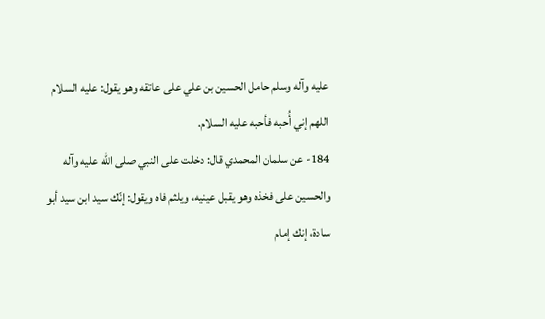عليه وآله وسلم حامل الحسين بن علي على عاتقه وهو يقول: عليه السلام اللهم إني أُحبه فأحبه عليه السلام.
184- عن سلمان المحمدي قال: دخلت على النبي صلى الله عليه وآله والحسين على فخذه وهو يقبل عينيه، ويلثم فاه ويقول: إنّك سيد ابن سيد أبو سادة، إنك إمام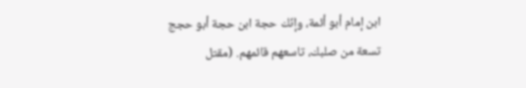ابن إمام أبو أئمة، وإنّك حجة ابن حجة أبو حجج تسعة من صلبك، تاسعهم قائمهم. (مقتل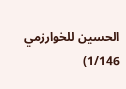الحسين للخوارزمي 1/146)